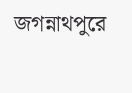জগন্নাথপুরে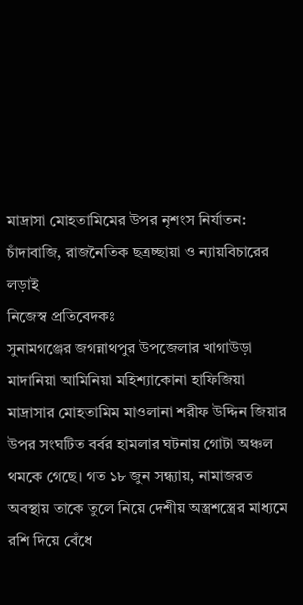মাদ্রাসা মোহতামিমের উপর নৃশংস নির্যাতন: চাঁদাবাজি, রাজনৈতিক ছত্রচ্ছায়া ও ন্যায়বিচারের লড়াই
নিজেস্ব প্রতিবেদকঃ
সুনামগঞ্জের জগন্নাথপুর উপজেলার খাগাউড়া মাদানিয়া আমিনিয়া মহিশ্যাকোনা হাফিজিয়া মাদ্রাসার মোহতামিম মাওলানা শরীফ উদ্দিন জিয়ার উপর সংঘটিত বর্বর হামলার ঘটনায় গোটা অঞ্চল থমকে গেছে। গত ১৮ জুন সন্ধ্যায়, নামাজরত অবস্থায় তাকে তুলে নিয়ে দেশীয় অস্ত্রশস্ত্রের মাধ্যমে রশি দিয়ে বেঁধে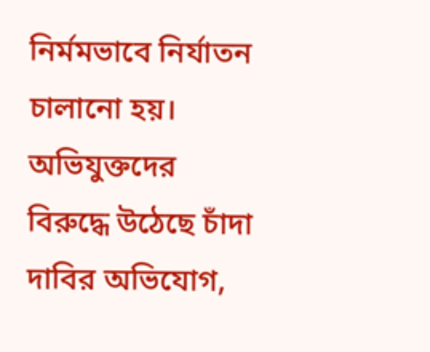নির্মমভাবে নির্যাতন চালানো হয়। অভিযুক্তদের বিরুদ্ধে উঠেছে চাঁদা দাবির অভিযোগ,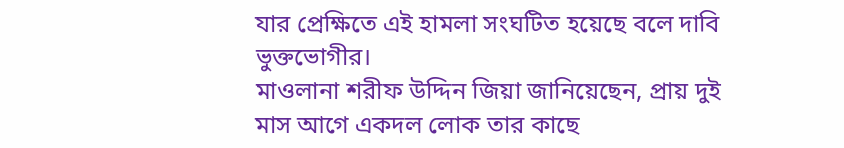যার প্রেক্ষিতে এই হামলা সংঘটিত হয়েছে বলে দাবি ভুক্তভোগীর।
মাওলানা শরীফ উদ্দিন জিয়া জানিয়েছেন, প্রায় দুই মাস আগে একদল লোক তার কাছে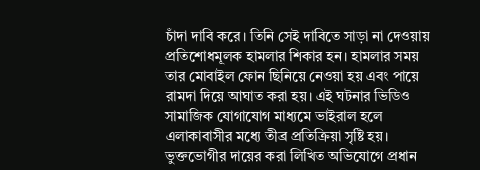চাঁদা দাবি করে। তিনি সেই দাবিতে সাড়া না দেওয়ায় প্রতিশোধমূলক হামলার শিকার হন। হামলার সময় তার মোবাইল ফোন ছিনিয়ে নেওয়া হয় এবং পায়ে রামদা দিয়ে আঘাত করা হয়। এই ঘটনার ভিডিও সামাজিক যোগাযোগ মাধ্যমে ভাইরাল হলে এলাকাবাসীর মধ্যে তীব্র প্রতিক্রিয়া সৃষ্টি হয়।
ভুক্তভোগীর দায়ের করা লিখিত অভিযোগে প্রধান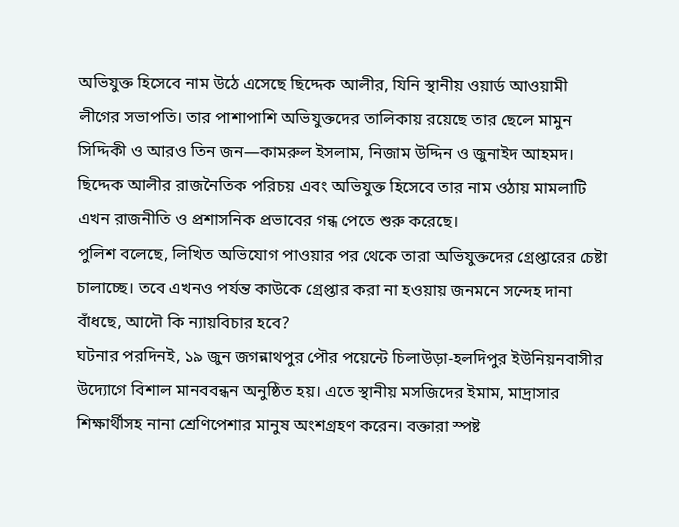অভিযুক্ত হিসেবে নাম উঠে এসেছে ছিদ্দেক আলীর, যিনি স্থানীয় ওয়ার্ড আওয়ামী লীগের সভাপতি। তার পাশাপাশি অভিযুক্তদের তালিকায় রয়েছে তার ছেলে মামুন সিদ্দিকী ও আরও তিন জন—কামরুল ইসলাম, নিজাম উদ্দিন ও জুনাইদ আহমদ। ছিদ্দেক আলীর রাজনৈতিক পরিচয় এবং অভিযুক্ত হিসেবে তার নাম ওঠায় মামলাটি এখন রাজনীতি ও প্রশাসনিক প্রভাবের গন্ধ পেতে শুরু করেছে।
পুলিশ বলেছে, লিখিত অভিযোগ পাওয়ার পর থেকে তারা অভিযুক্তদের গ্রেপ্তারের চেষ্টা চালাচ্ছে। তবে এখনও পর্যন্ত কাউকে গ্রেপ্তার করা না হওয়ায় জনমনে সন্দেহ দানা বাঁধছে, আদৌ কি ন্যায়বিচার হবে?
ঘটনার পরদিনই, ১৯ জুন জগন্নাথপুর পৌর পয়েন্টে চিলাউড়া-হলদিপুর ইউনিয়নবাসীর উদ্যোগে বিশাল মানববন্ধন অনুষ্ঠিত হয়। এতে স্থানীয় মসজিদের ইমাম, মাদ্রাসার শিক্ষার্থীসহ নানা শ্রেণিপেশার মানুষ অংশগ্রহণ করেন। বক্তারা স্পষ্ট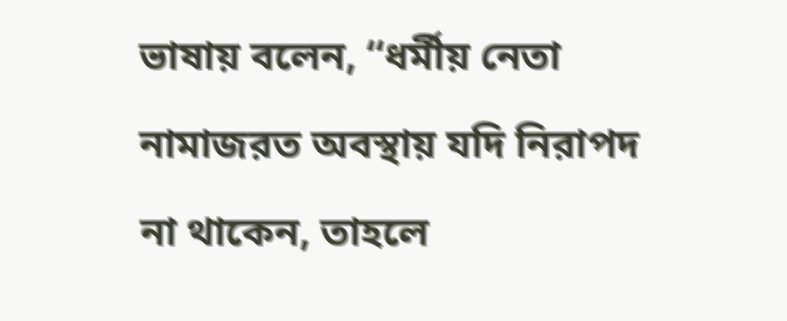ভাষায় বলেন, “ধর্মীয় নেতা নামাজরত অবস্থায় যদি নিরাপদ না থাকেন, তাহলে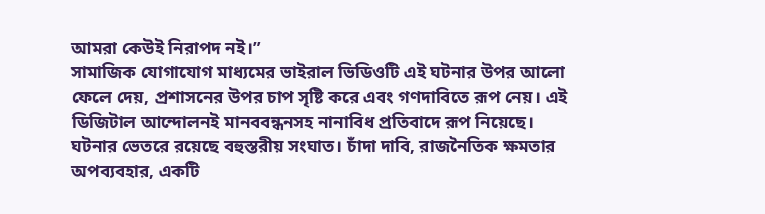আমরা কেউই নিরাপদ নই।”
সামাজিক যোগাযোগ মাধ্যমের ভাইরাল ভিডিওটি এই ঘটনার উপর আলো ফেলে দেয়, প্রশাসনের উপর চাপ সৃষ্টি করে এবং গণদাবিতে রূপ নেয়। এই ডিজিটাল আন্দোলনই মানববন্ধনসহ নানাবিধ প্রতিবাদে রূপ নিয়েছে।
ঘটনার ভেতরে রয়েছে বহুস্তরীয় সংঘাত। চাঁদা দাবি, রাজনৈতিক ক্ষমতার অপব্যবহার, একটি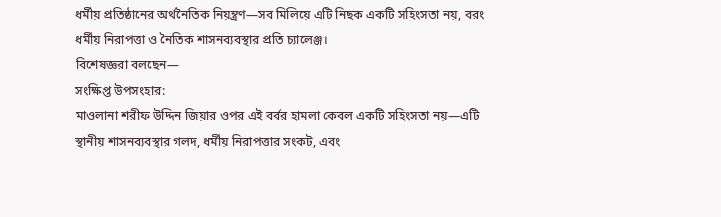ধর্মীয় প্রতিষ্ঠানের অর্থনৈতিক নিয়ন্ত্রণ—সব মিলিয়ে এটি নিছক একটি সহিংসতা নয়, বরং ধর্মীয় নিরাপত্তা ও নৈতিক শাসনব্যবস্থার প্রতি চ্যালেঞ্জ।
বিশেষজ্ঞরা বলছেন—
সংক্ষিপ্ত উপসংহার:
মাওলানা শরীফ উদ্দিন জিয়ার ওপর এই বর্বর হামলা কেবল একটি সহিংসতা নয়—এটি স্থানীয় শাসনব্যবস্থার গলদ, ধর্মীয় নিরাপত্তার সংকট, এবং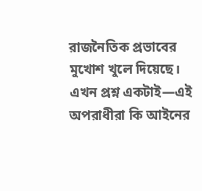রাজনৈতিক প্রভাবের মুখোশ খুলে দিয়েছে। এখন প্রশ্ন একটাই—এই অপরাধীরা কি আইনের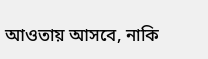আওতায় আসবে, নাকি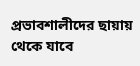প্রভাবশালীদের ছায়ায় থেকে যাবে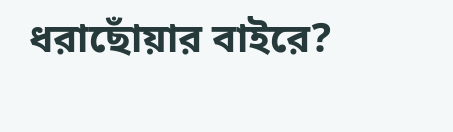ধরাছোঁয়ার বাইরে?